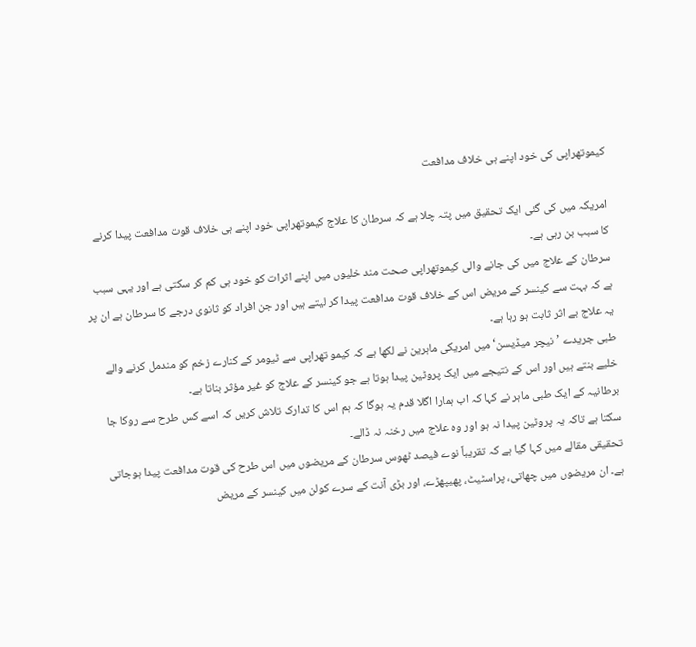کیموتھراپی کی خود اپنے ہی خلاف مدافعت

امریکہ میں کی گئی ایک تحقیق میں پتہ چلا ہے کہ سرطان کا علاج کیموتھراپی خود اپنے ہی خلاف قوت مدافعت پیدا کرنے کا سبب بن رہی ہے۔
سرطان کے علاج میں کی جانے والی کیموتھراپی صحت مند خلیوں میں اپنے اثرات کو خود ہی کم کر سکتی ہے اور یہی سبب ہے کہ بہت سے کینسر کے مریض اس کے خلاف قوت مدافعت پیدا کر لیتے ہیں اور جن افراد کو ثانوی درجے کا سرطان ہے ان پر یہ علاج بے اثر ثابت ہو رہا ہے۔
طبی جریدے ’نیچر میڈیسن‘ میں امریکی ماہرین نے لکھا ہے کہ کیمو تھراپی سے ٹیومر کے کنارے زخم کو مندمل کرنے والے خلیے بنتے ہیں اور اس کے نتیجے میں ایک پروٹین پیدا ہوتا ہے جو کینسر کے علاج کو غیر مؤثر بناتا ہے۔
برطانیہ کے ایک طبی ماہر نے کہا کہ اب ہمارا اگلا قدم یہ ہوگا کہ ہم اس کا تدارک تلاش کریں کہ اسے کس طرح سے روکا جا سکتا ہے تاکہ یہ پروٹین پیدا نہ ہو اور وہ علاج میں رخنہ نہ ڈالے۔
تحقیقی مقالے میں کہا گیا ہے کہ تقریباً نوے فیصد ٹھوس سرطان کے مریضوں میں اس طرح کی قوت مدافعت پیدا ہوجاتی ہے۔ ان مریضوں میں چھاتی، پراسٹیٹ، پھیپھڑے، اور بڑی آنت کے سرے کولن میں کینسر کے مریض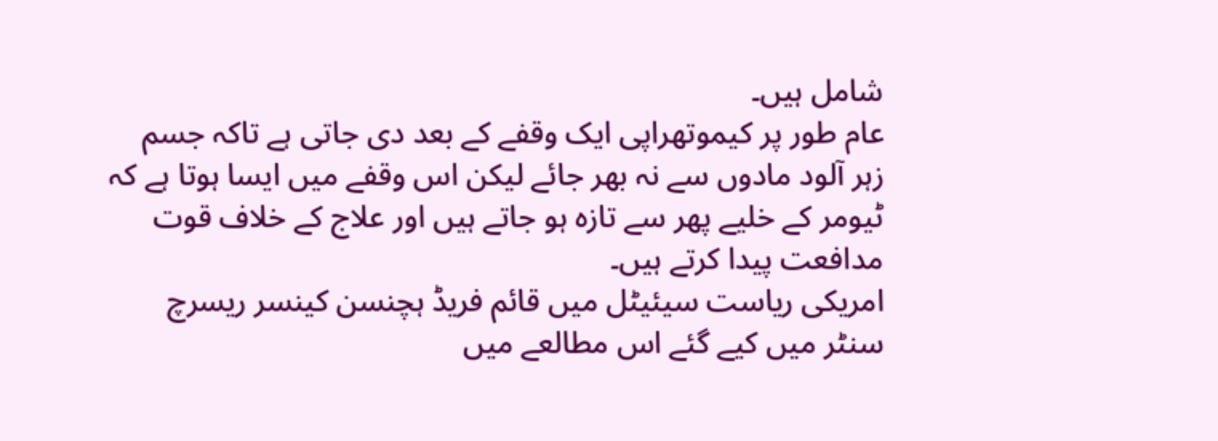شامل ہیں۔
عام طور پر کیموتھراپی ایک وقفے کے بعد دی جاتی ہے تاکہ جسم زہر آلود مادوں سے نہ بھر جائے لیکن اس وقفے میں ایسا ہوتا ہے کہ ٹیومر کے خلیے پھر سے تازہ ہو جاتے ہیں اور علاج کے خلاف قوت مدافعت پیدا کرتے ہیں۔
امریکی ریاست سیئیٹل میں قائم فریڈ ہچنسن کینسر ریسرچ سنٹر میں کیے گئے اس مطالعے میں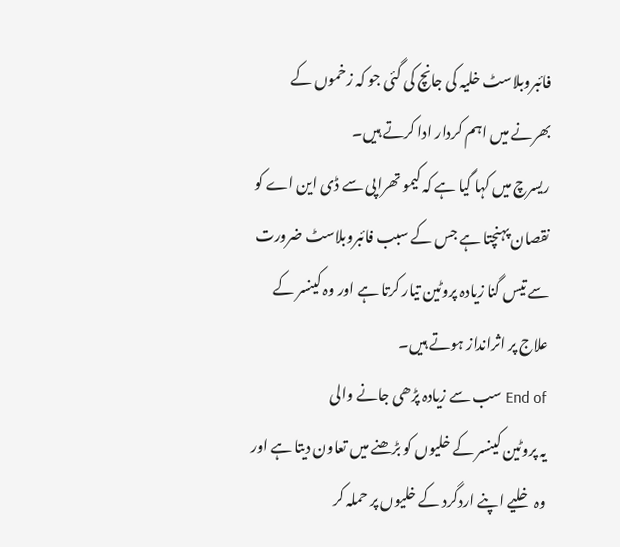فائبروبلاسٹ خلیہ کی جانچ کی گئی جو کہ زخموں کے بھرنے میں اہم کردار ادا کرتے ہیں۔
ریسرچ میں کہا گیا ہے کہ کیمو تھراپی سے ڈی این اے کو نقصان پہنچتا ہے جس کے سبب فائبروبلاسٹ ضرورت سے تیس گنا زیادہ پروٹین تیار کرتا ہے اور وہ کینسر کے علاج پر اثرانداز ہوتے ہیں۔
End of سب سے زیادہ پڑھی جانے والی
یہ پروٹین کینسر کے خلیوں کو بڑھنے میں تعاون دیتا ہے اور وہ خلیے اپنے اردگرد کے خلیوں پر حملہ کر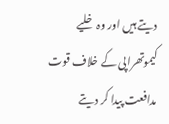دیتے ہیں اور وہ خلیے کیموتھراپی کے خلاف قوت مدافعت پیدا کر دیتے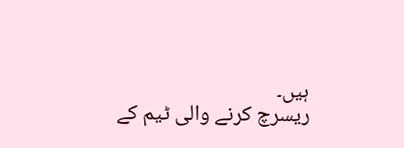ہیں۔
ریسرچ کرنے والی ٹیم کے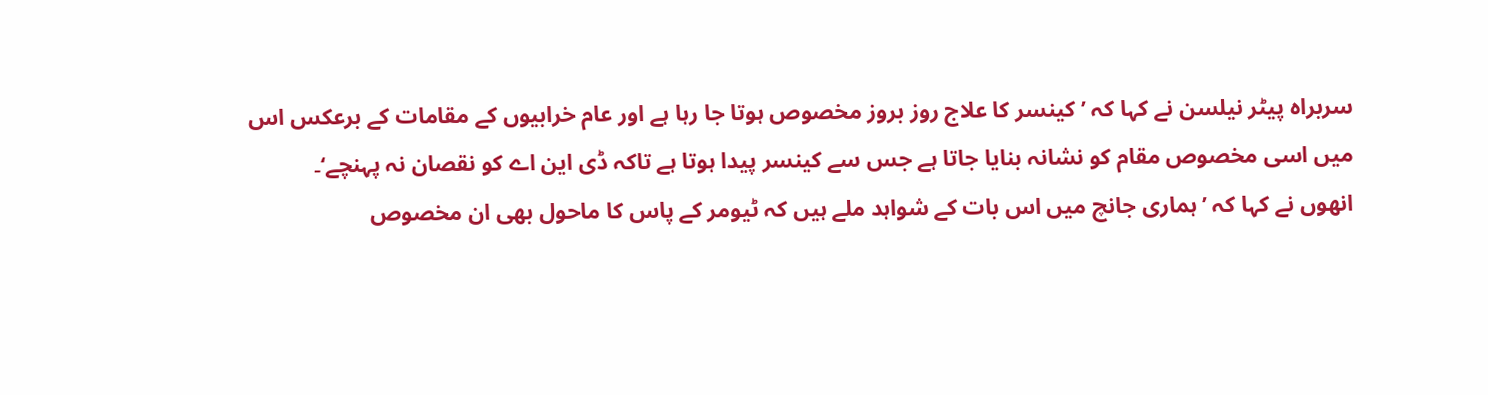سربراہ پیٹر نیلسن نے کہا کہ ’ کینسر کا علاج روز بروز مخصوص ہوتا جا رہا ہے اور عام خرابیوں کے مقامات کے برعکس اس میں اسی مخصوص مقام کو نشانہ بنایا جاتا ہے جس سے کینسر پیدا ہوتا ہے تاکہ ڈی این اے کو نقصان نہ پہنچے‘۔
انھوں نے کہا کہ ’ہماری جانچ میں اس بات کے شواہد ملے ہیں کہ ٹیومر کے پاس کا ماحول بھی ان مخصوص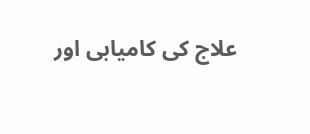علاج کی کامیابی اور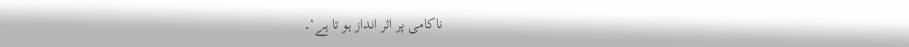ناکامی پر اثر انداز ہو تا ہے‘۔